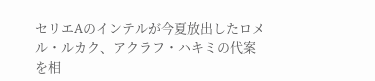セリエAのインテルが今夏放出したロメル・ルカク、アクラフ・ハキミの代案を相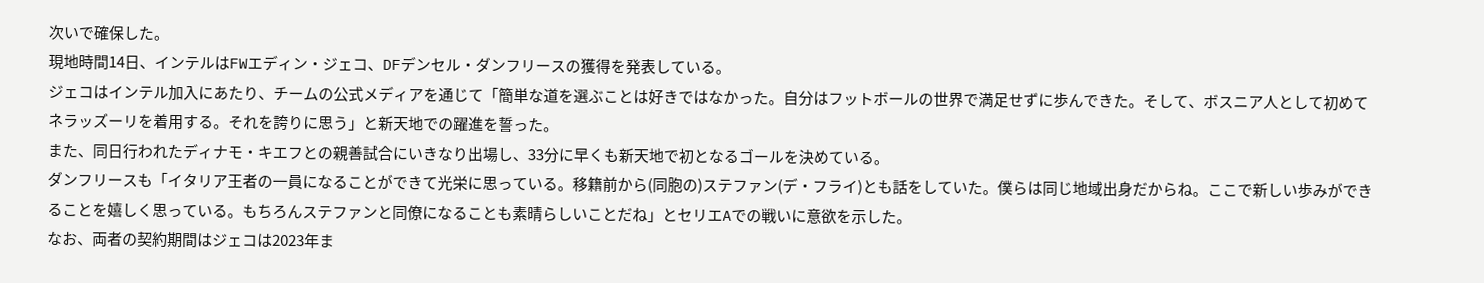次いで確保した。
現地時間14日、インテルはFWエディン・ジェコ、DFデンセル・ダンフリースの獲得を発表している。
ジェコはインテル加入にあたり、チームの公式メディアを通じて「簡単な道を選ぶことは好きではなかった。自分はフットボールの世界で満足せずに歩んできた。そして、ボスニア人として初めてネラッズーリを着用する。それを誇りに思う」と新天地での躍進を誓った。
また、同日行われたディナモ・キエフとの親善試合にいきなり出場し、33分に早くも新天地で初となるゴールを決めている。
ダンフリースも「イタリア王者の一員になることができて光栄に思っている。移籍前から(同胞の)ステファン(デ・フライ)とも話をしていた。僕らは同じ地域出身だからね。ここで新しい歩みができることを嬉しく思っている。もちろんステファンと同僚になることも素晴らしいことだね」とセリエAでの戦いに意欲を示した。
なお、両者の契約期間はジェコは2023年ま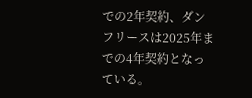での2年契約、ダンフリースは2025年までの4年契約となっている。